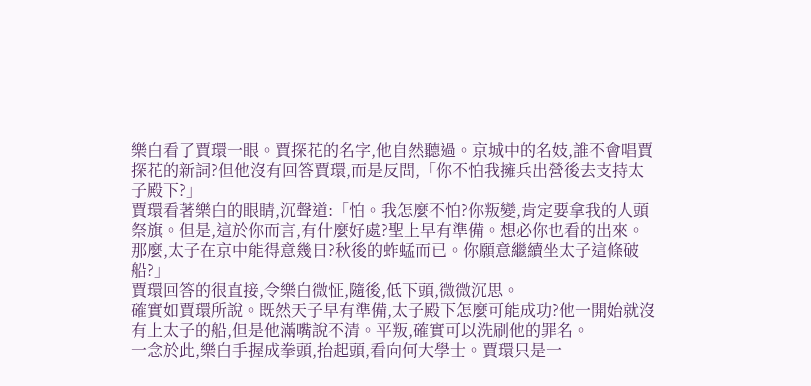樂白看了賈環一眼。賈探花的名字,他自然聽過。京城中的名妓,誰不會唱賈探花的新詞?但他沒有回答賈環,而是反問,「你不怕我擁兵出營後去支持太子殿下?」
賈環看著樂白的眼睛,沉聲道:「怕。我怎麼不怕?你叛變,肯定要拿我的人頭祭旗。但是,這於你而言,有什麼好處?聖上早有準備。想必你也看的出來。那麼,太子在京中能得意幾日?秋後的蚱蜢而已。你願意繼續坐太子這條破船?」
賈環回答的很直接,令樂白微怔,隨後,低下頭,微微沉思。
確實如賈環所說。既然天子早有準備,太子殿下怎麼可能成功?他一開始就沒有上太子的船,但是他滿嘴說不清。平叛,確實可以洗刷他的罪名。
一念於此,樂白手握成拳頭,抬起頭,看向何大學士。賈環只是一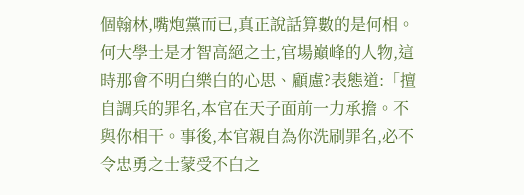個翰林,嘴炮黨而已,真正說話算數的是何相。
何大學士是才智高絕之士,官場巔峰的人物,這時那會不明白樂白的心思、顧慮?表態道:「擅自調兵的罪名,本官在天子面前一力承擔。不與你相干。事後,本官親自為你洗刷罪名,必不令忠勇之士蒙受不白之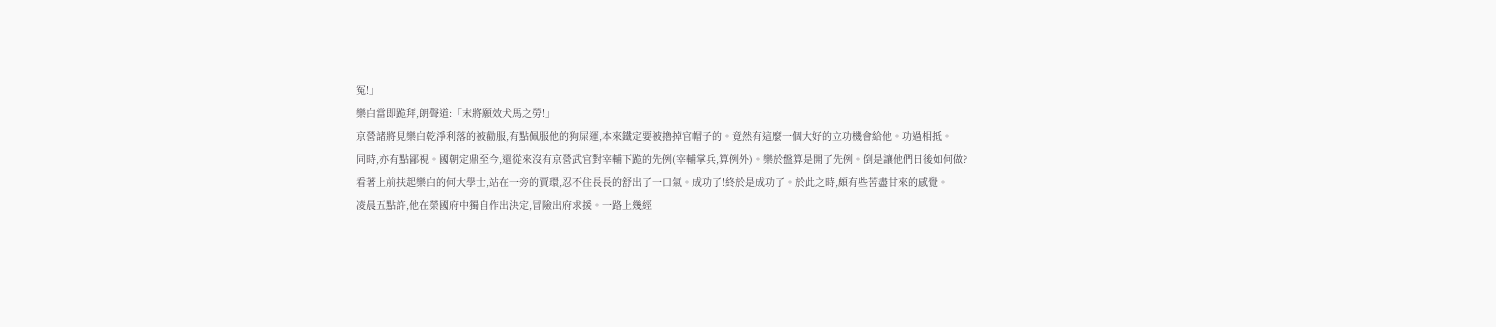冤!」
樂白當即跪拜,朗聲道:「末將願效犬馬之勞!」
京營諸將見樂白乾淨利落的被勸服,有點佩服他的狗屎運,本來鐵定要被擼掉官帽子的。竟然有這麼一個大好的立功機會給他。功過相抵。
同時,亦有點鄙視。國朝定鼎至今,還從來沒有京營武官對宰輔下跪的先例(宰輔掌兵,算例外)。樂於盤算是開了先例。倒是讓他們日後如何做?
看著上前扶起樂白的何大學士,站在一旁的賈環,忍不住長長的舒出了一口氣。成功了!終於是成功了。於此之時,頗有些苦盡甘來的感覺。
凌晨五點許,他在榮國府中獨自作出決定,冒險出府求援。一路上幾經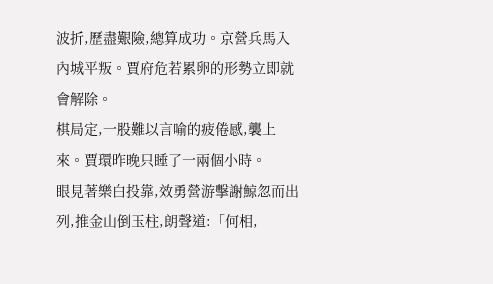波折,歷盡艱險,總算成功。京營兵馬入內城平叛。賈府危若累卵的形勢立即就會解除。
棋局定,一股難以言喻的疲倦感,襲上來。賈環昨晚只睡了一兩個小時。
眼見著樂白投靠,效勇營游擊謝鯨忽而出列,推金山倒玉柱,朗聲道:「何相,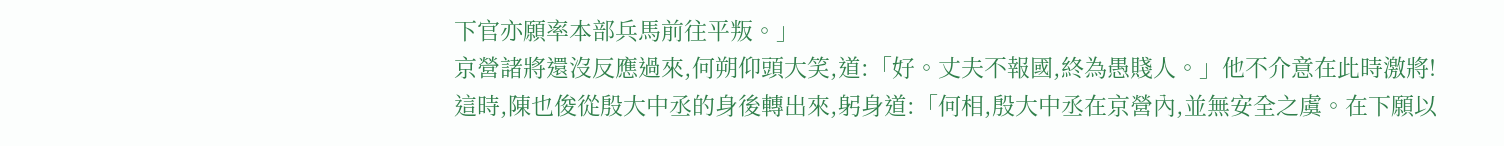下官亦願率本部兵馬前往平叛。」
京營諸將還沒反應過來,何朔仰頭大笑,道:「好。丈夫不報國,終為愚賤人。」他不介意在此時激將!
這時,陳也俊從殷大中丞的身後轉出來,躬身道:「何相,殷大中丞在京營內,並無安全之虞。在下願以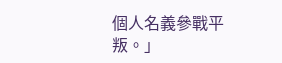個人名義參戰平叛。」